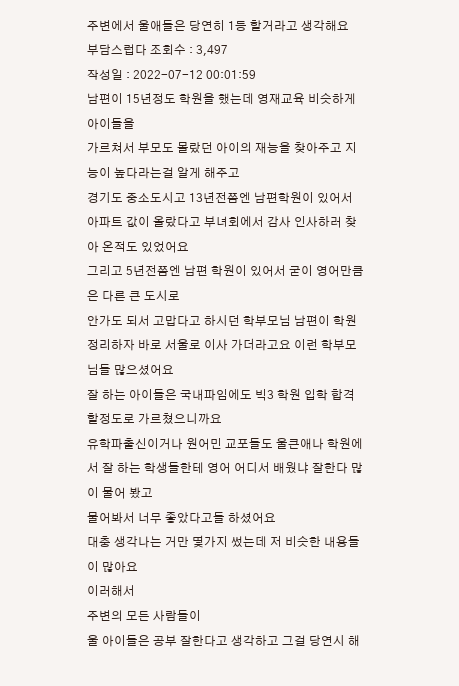주변에서 울애들은 당연히 1등 할거라고 생각해요
부담스럽다 조회수 : 3,497
작성일 : 2022-07-12 00:01:59
남편이 15년정도 학원을 했는데 영재교육 비슷하게 아이들을
가르쳐서 부모도 몰랐던 아이의 재능을 찾아주고 지능이 높다라는걸 알게 해주고
경기도 중소도시고 13년전쯤엔 남편학원이 있어서
아파트 값이 올랐다고 부녀회에서 감사 인사하러 찾아 온적도 있었어요
그리고 5년전쯤엔 남편 학원이 있어서 굳이 영어만큼은 다른 큰 도시로
안가도 되서 고맙다고 하시던 학부모님 남편이 학원 정리하자 바로 서울로 이사 가더라고요 이런 학부모님들 많으셨어요
잘 하는 아이들은 국내파임에도 빅3 학원 입학 합격할정도로 가르쳤으니까요
유학파출신이거나 원어민 교포들도 울큰애나 학원에서 잘 하는 학생들한테 영어 어디서 배웠냐 잘한다 많이 물어 봤고
물어봐서 너무 좋았다고들 하셨어요
대충 생각나는 거만 몇가지 썼는데 저 비슷한 내용들이 많아요
이러해서
주변의 모든 사람들이
울 아이들은 공부 잘한다고 생각하고 그걸 당연시 해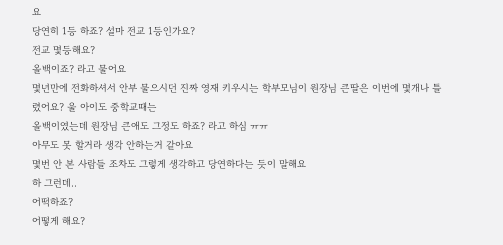요
당연히 1등 하죠? 설마 전교 1등인가요?
전교 몇등해요?
올백이죠? 라고 물어요
몇년만에 전화하셔서 안부 물으시던 진짜 영재 키우시는 학부모님이 원장님 큰딸은 이번에 몇개나 틀렸어요? 울 아이도 중학교때는
올백이였는데 원장님 큰애도 그정도 하죠? 라고 하심 ㅠㅠ
아무도 못 할거라 생각 안하는거 같아요
몇번 안 본 사람들 조차도 그렇게 생각하고 당연하다는 듯이 말해요
하 그런데..
어떡하죠?
어떻게 해요?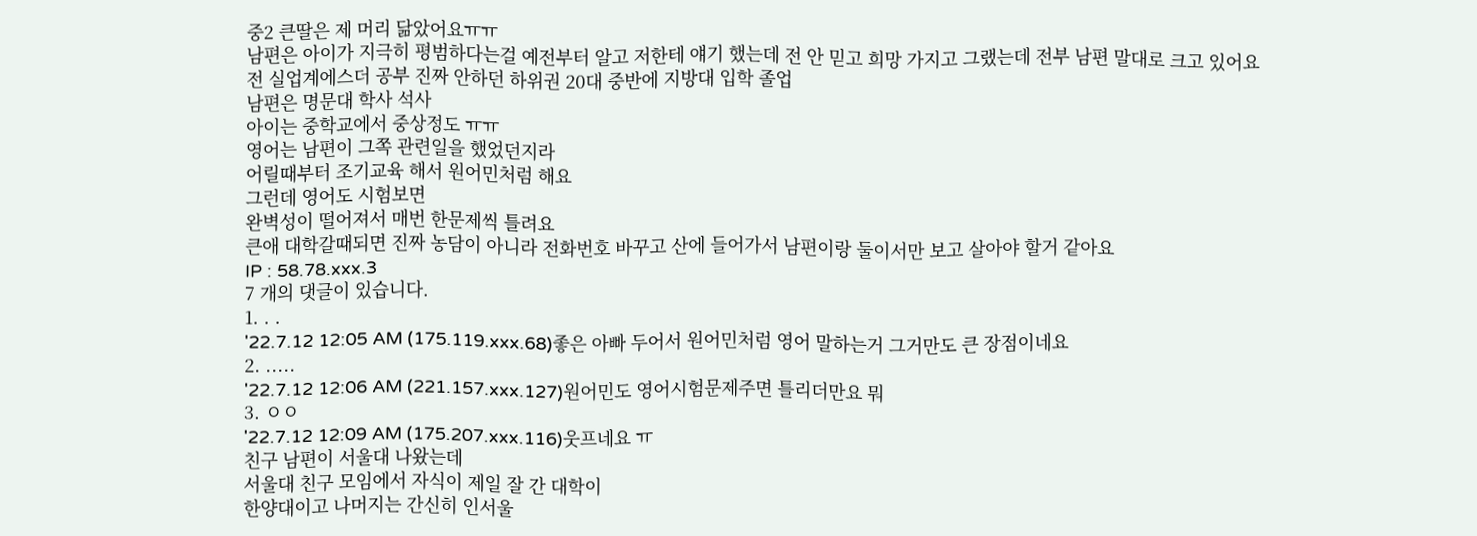중2 큰딸은 제 머리 닮았어요ㅠㅠ
남편은 아이가 지극히 평범하다는걸 예전부터 알고 저한테 얘기 했는데 전 안 믿고 희망 가지고 그랬는데 전부 남편 말대로 크고 있어요
전 실업계에스더 공부 진짜 안하던 하위권 20대 중반에 지방대 입학 졸업
남편은 명문대 학사 석사
아이는 중학교에서 중상정도 ㅠㅠ
영어는 남편이 그쪽 관련일을 했었던지라
어릴때부터 조기교육 해서 원어민처럼 해요
그런데 영어도 시험보면
완벽성이 떨어져서 매번 한문제씩 틀려요
큰애 대학갈때되면 진짜 농담이 아니라 전화번호 바꾸고 산에 들어가서 남편이랑 둘이서만 보고 살아야 할거 같아요
IP : 58.78.xxx.3
7 개의 댓글이 있습니다.
1. . .
'22.7.12 12:05 AM (175.119.xxx.68)좋은 아빠 두어서 원어민처럼 영어 말하는거 그거만도 큰 장점이네요
2. .....
'22.7.12 12:06 AM (221.157.xxx.127)원어민도 영어시험문제주면 틀리더만요 뭐
3. ㅇㅇ
'22.7.12 12:09 AM (175.207.xxx.116)웃프네요 ㅠ
친구 남편이 서울대 나왔는데
서울대 친구 모임에서 자식이 제일 잘 간 대학이
한양대이고 나머지는 간신히 인서울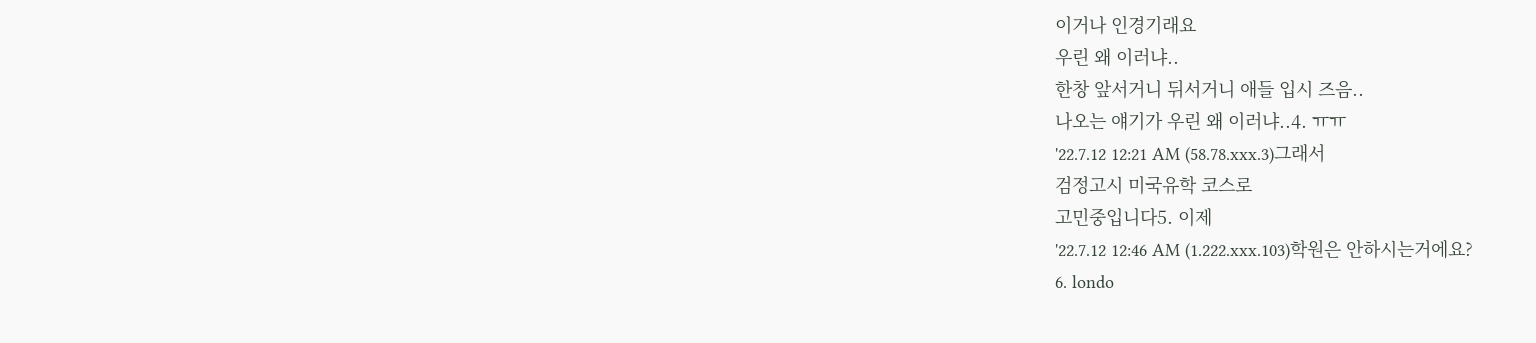이거나 인경기래요
우린 왜 이러냐..
한창 앞서거니 뒤서거니 애들 입시 즈음..
나오는 얘기가 우린 왜 이러냐..4. ㅠㅠ
'22.7.12 12:21 AM (58.78.xxx.3)그래서
검정고시 미국유학 코스로
고민중입니다5. 이제
'22.7.12 12:46 AM (1.222.xxx.103)학원은 안하시는거에요?
6. londo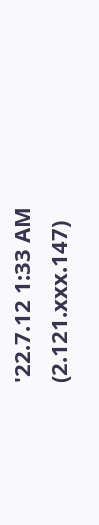'22.7.12 1:33 AM (2.121.xxx.147)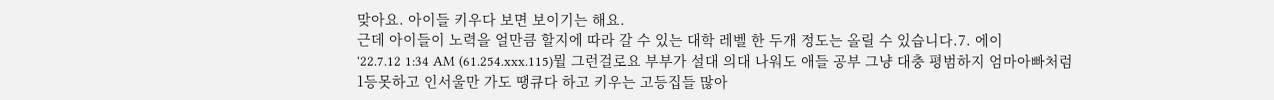맞아요. 아이들 키우다 보면 보이기는 해요.
근데 아이들이 노력을 얼만큼 할지에 따라 갈 수 있는 대학 레벨 한 두개 정도는 올릴 수 있습니다.7. 에이
'22.7.12 1:34 AM (61.254.xxx.115)뭘 그런걸로요 부부가 설대 의대 나워도 애들 공부 그냥 대충 평범하지 엄마아빠처럼 1등못하고 인서울만 가도 땡큐다 하고 키우는 고등집들 많아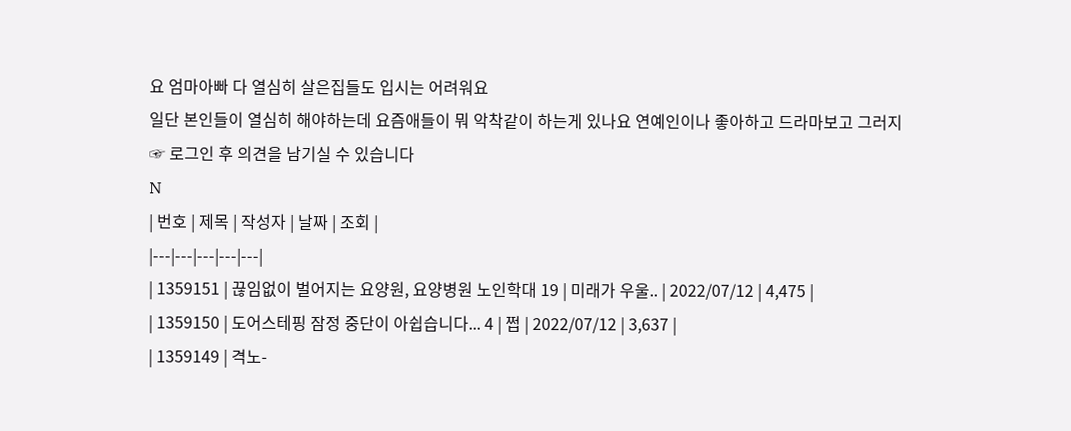요 엄마아빠 다 열심히 살은집들도 입시는 어려워요
일단 본인들이 열심히 해야하는데 요즘애들이 뭐 악착같이 하는게 있나요 연예인이나 좋아하고 드라마보고 그러지
☞ 로그인 후 의견을 남기실 수 있습니다
N
| 번호 | 제목 | 작성자 | 날짜 | 조회 |
|---|---|---|---|---|
| 1359151 | 끊임없이 벌어지는 요양원, 요양병원 노인학대 19 | 미래가 우울.. | 2022/07/12 | 4,475 |
| 1359150 | 도어스테핑 잠정 중단이 아쉽습니다... 4 | 쩝 | 2022/07/12 | 3,637 |
| 1359149 | 격노-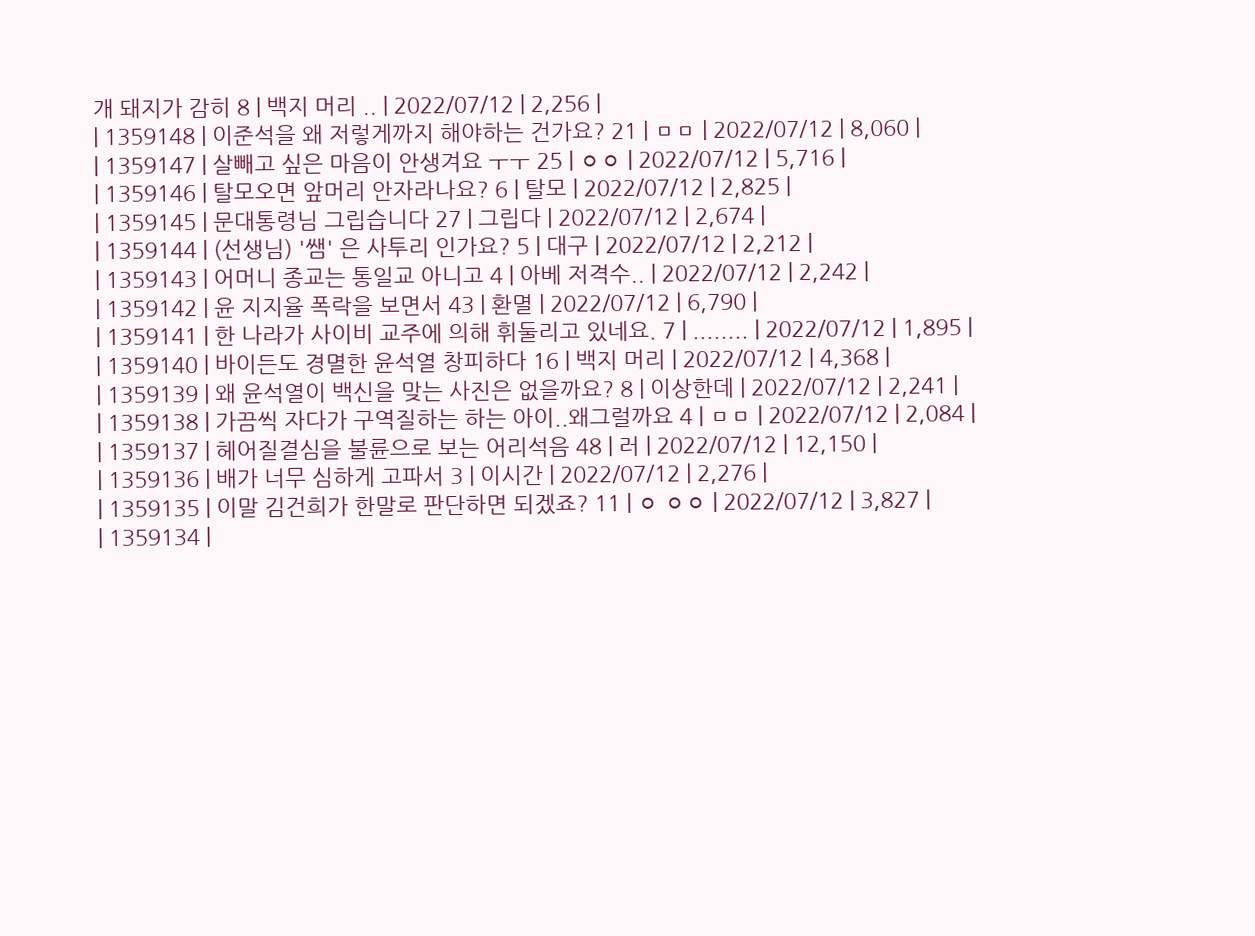개 돼지가 감히 8 | 백지 머리 .. | 2022/07/12 | 2,256 |
| 1359148 | 이준석을 왜 저렇게까지 해야하는 건가요? 21 | ㅁㅁ | 2022/07/12 | 8,060 |
| 1359147 | 살빼고 싶은 마음이 안생겨요 ㅜㅜ 25 | ㅇㅇ | 2022/07/12 | 5,716 |
| 1359146 | 탈모오면 앞머리 안자라나요? 6 | 탈모 | 2022/07/12 | 2,825 |
| 1359145 | 문대통령님 그립습니다 27 | 그립다 | 2022/07/12 | 2,674 |
| 1359144 | (선생님) '쌤' 은 사투리 인가요? 5 | 대구 | 2022/07/12 | 2,212 |
| 1359143 | 어머니 종교는 통일교 아니고 4 | 아베 저격수.. | 2022/07/12 | 2,242 |
| 1359142 | 윤 지지율 폭락을 보면서 43 | 환멸 | 2022/07/12 | 6,790 |
| 1359141 | 한 나라가 사이비 교주에 의해 휘둘리고 있네요. 7 | ........ | 2022/07/12 | 1,895 |
| 1359140 | 바이든도 경멸한 윤석열 창피하다 16 | 백지 머리 | 2022/07/12 | 4,368 |
| 1359139 | 왜 윤석열이 백신을 맞는 사진은 없을까요? 8 | 이상한데 | 2022/07/12 | 2,241 |
| 1359138 | 가끔씩 자다가 구역질하는 하는 아이..왜그럴까요 4 | ㅁㅁ | 2022/07/12 | 2,084 |
| 1359137 | 헤어질결심을 불륜으로 보는 어리석음 48 | 러 | 2022/07/12 | 12,150 |
| 1359136 | 배가 너무 심하게 고파서 3 | 이시간 | 2022/07/12 | 2,276 |
| 1359135 | 이말 김건희가 한말로 판단하면 되겠죠? 11 | ㅇ ㅇㅇ | 2022/07/12 | 3,827 |
| 1359134 |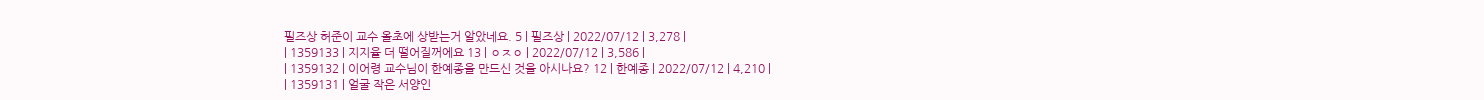필즈상 허준이 교수 올초에 상받는거 알았네요. 5 | 필즈상 | 2022/07/12 | 3,278 |
| 1359133 | 지지율 더 떨어질꺼에요 13 | ㅇㅈㅇ | 2022/07/12 | 3,586 |
| 1359132 | 이어령 교수님이 한예종을 만드신 것을 아시나요? 12 | 한예종 | 2022/07/12 | 4,210 |
| 1359131 | 얼굴 작은 서양인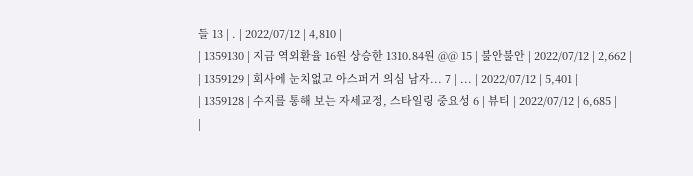들 13 | . | 2022/07/12 | 4,810 |
| 1359130 | 지금 역외환율 16원 상승한 1310.84원 @@ 15 | 불안불안 | 2022/07/12 | 2,662 |
| 1359129 | 회사에 눈치없고 아스퍼거 의심 남자... 7 | ... | 2022/07/12 | 5,401 |
| 1359128 | 수지를 통해 보는 자세교정, 스타일링 중요성 6 | 뷰티 | 2022/07/12 | 6,685 |
|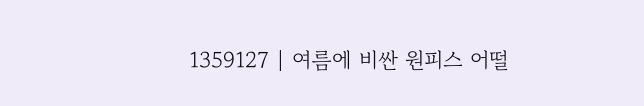1359127 | 여름에 비싼 원피스 어떨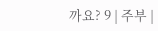까요? 9 | 주부 |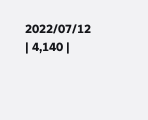2022/07/12 | 4,140 |